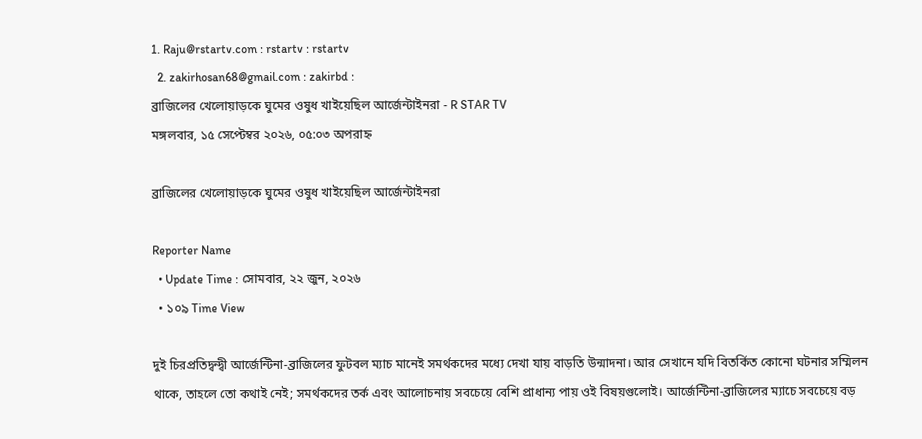1. Raju@rstartv.com : rstartv : rstartv
  2. zakirhosan68@gmail.com : zakirbd :
ব্রাজিলের খেলোয়াড়কে ঘুমের ওষুধ খাইয়েছিল আর্জেন্টাইনরা - R STAR TV
মঙ্গলবার, ১৫ সেপ্টেম্বর ২০২৬, ০৫:০৩ অপরাহ্ন

ব্রাজিলের খেলোয়াড়কে ঘুমের ওষুধ খাইয়েছিল আর্জেন্টাইনরা

Reporter Name
  • Update Time : সোমবার, ২২ জুন, ২০২৬
  • ১০৯ Time View

দুই চিরপ্রতিদ্বন্দ্বী আর্জেন্টিনা-ব্রাজিলের ফুটবল ম্যাচ মানেই সমর্থকদের মধ্যে দেখা যায় বাড়তি উন্মাদনা। আর সেখানে যদি বিতর্কিত কোনো ঘটনার সম্মিলন থাকে, তাহলে তো কথাই নেই; সমর্থকদের তর্ক এবং আলোচনায় সবচেয়ে বেশি প্রাধান্য পায় ওই বিষয়গুলোই। আর্জেন্টিনা-ব্রাজিলের ম্যাচে সবচেয়ে বড়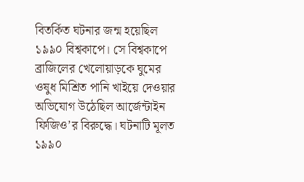বিতর্কিত ঘটনার জন্ম হয়েছিল ১৯৯০ বিশ্বকাপে। সে বিশ্বকাপে ব্রাজিলের খেলোয়াড়কে ঘুমের ওষুধ মিশ্রিত পানি খাইয়ে দেওয়ার অভিযোগ উঠেছিল আর্জেন্টাইন ফিজিও’র বিরুদ্ধে। ঘটনাটি মূলত ১৯৯০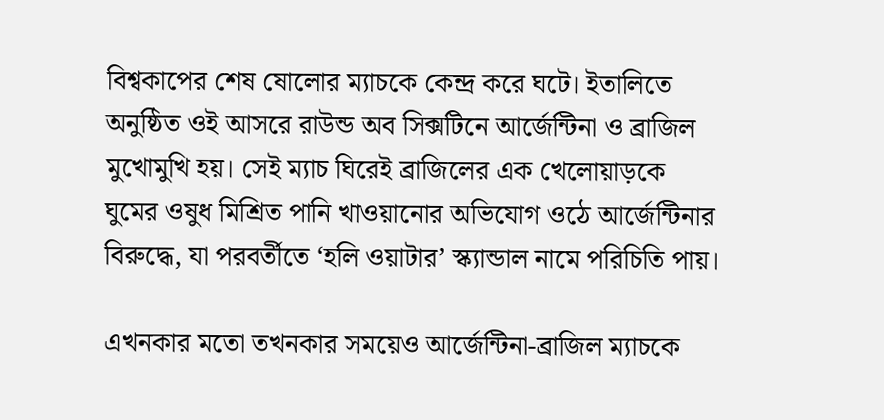বিশ্বকাপের শেষ ষোলোর ম্যাচকে কেন্দ্র করে ঘটে। ইতালিতে অনুষ্ঠিত ওই আসরে রাউন্ড অব সিক্সটিনে আর্জেন্টিনা ও ব্রাজিল মুখোমুখি হয়। সেই ম্যাচ ঘিরেই ব্রাজিলের এক খেলোয়াড়কে ঘুমের ওষুধ মিশ্রিত পানি খাওয়ানোর অভিযোগ ওঠে আর্জেন্টিনার বিরুদ্ধে, যা পরবর্তীতে ‘হলি ওয়াটার’ স্ক্যান্ডাল নামে পরিচিতি পায়।

এখনকার মতো তখনকার সময়েও আর্জেন্টিনা-ব্রাজিল ম্যাচকে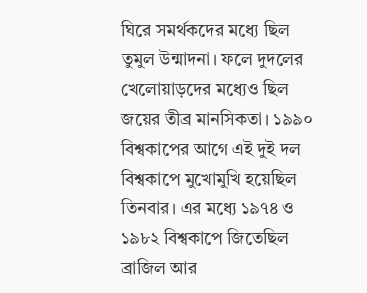ঘিরে সমর্থকদের মধ্যে ছিল তুমুল উন্মাদনা। ফলে দুদলের খেলোয়াড়দের মধ্যেও ছিল জয়ের তীব্র মানসিকতা। ১৯৯০ বিশ্বকাপের আগে এই দুই দল বিশ্বকাপে মুখোমুখি হয়েছিল তিনবার। এর মধ্যে ১৯৭৪ ও ১৯৮২ বিশ্বকাপে জিতেছিল ব্রাজিল আর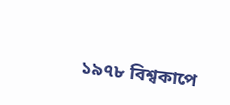১৯৭৮ বিশ্বকাপে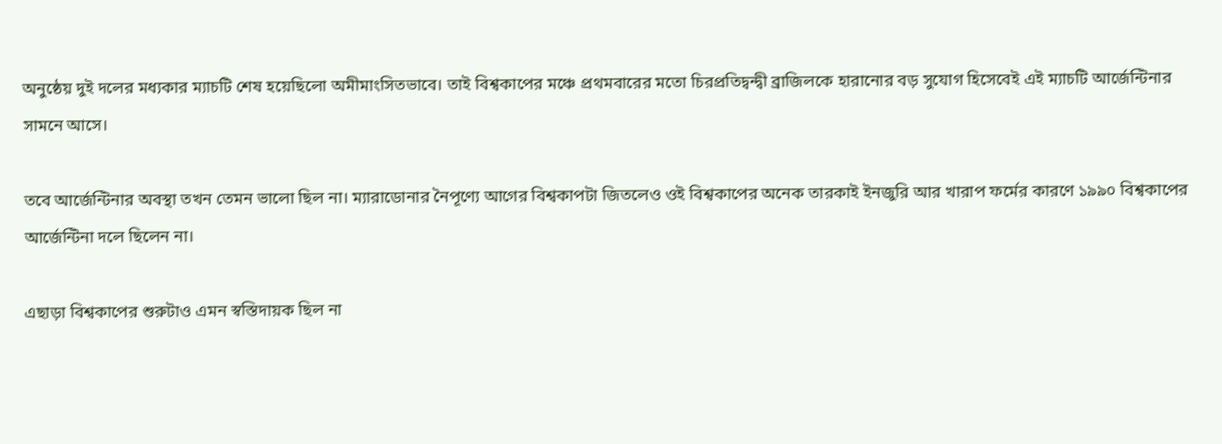অনুষ্ঠেয় দুই দলের মধ্যকার ম্যাচটি শেষ হয়েছিলো অমীমাংসিতভাবে। তাই বিশ্বকাপের মঞ্চে প্রথমবারের মতো চিরপ্রতিদ্বন্দ্বী ব্রাজিলকে হারানোর বড় সুযোগ হিসেবেই এই ম্যাচটি আর্জেন্টিনার সামনে আসে।

তবে আর্জেন্টিনার অবস্থা তখন তেমন ভালো ছিল না। ম্যারাডোনার নৈপূণ্যে আগের বিশ্বকাপটা জিতলেও ওই বিশ্বকাপের অনেক তারকাই ইনজুরি আর খারাপ ফর্মের কারণে ১৯৯০ বিশ্বকাপের আর্জেন্টিনা দলে ছিলেন না।

এছাড়া বিশ্বকাপের শুরুটাও এমন স্বস্তিদায়ক ছিল না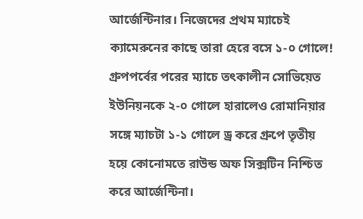আর্জেন্টিনার। নিজেদের প্রথম ম্যাচেই ক্যামেরুনের কাছে তারা হেরে বসে ১-০ গোলে! গ্রুপপর্বের পরের ম্যাচে তৎকালীন সোভিয়েত ইউনিয়নকে ২-০ গোলে হারালেও রোমানিয়ার সঙ্গে ম্যাচটা ১-১ গোলে ড্র করে গ্রুপে তৃতীয় হয়ে কোনোমতে রাউন্ড অফ সিক্সটিন নিশ্চিত করে আর্জেন্টিনা।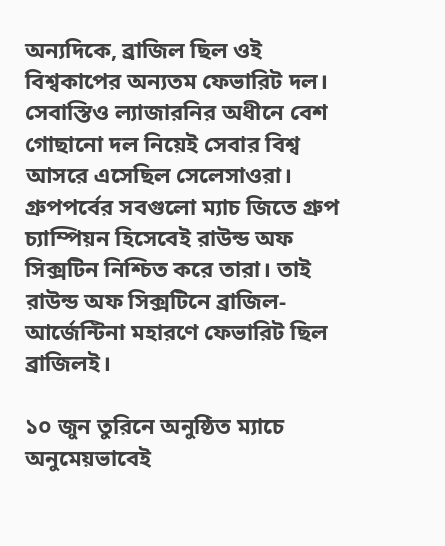অন্যদিকে, ব্রাজিল ছিল ওই বিশ্বকাপের অন্যতম ফেভারিট দল। সেবাস্তিও ল্যাজারনির অধীনে বেশ গোছানো দল নিয়েই সেবার বিশ্ব আসরে এসেছিল সেলেসাওরা। গ্রুপপর্বের সবগুলো ম্যাচ জিতে গ্রুপ চ্যাম্পিয়ন হিসেবেই রাউন্ড অফ সিক্সটিন নিশ্চিত করে তারা। তাই রাউন্ড অফ সিক্সটিনে ব্রাজিল-আর্জেন্টিনা মহারণে ফেভারিট ছিল ব্রাজিলই।

১০ জুন তুরিনে অনুষ্ঠিত ম্যাচে অনুমেয়ভাবেই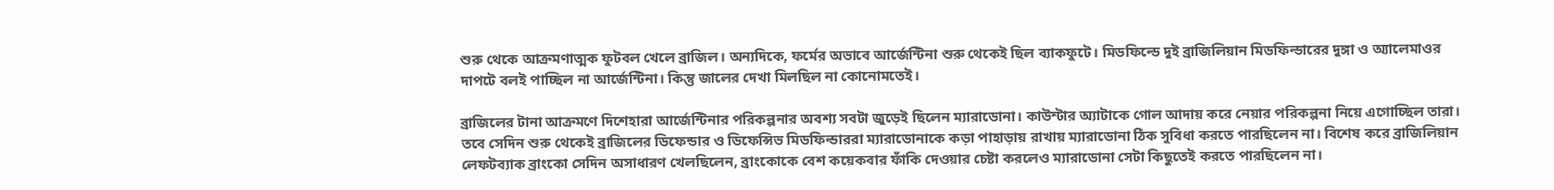শুরু থেকে আক্রমণাত্মক ফুটবল খেলে ব্রাজিল। অন্যদিকে, ফর্মের অভাবে আর্জেন্টিনা শুরু থেকেই ছিল ব্যাকফুটে। মিডফিল্ডে দুই ব্রাজিলিয়ান মিডফিল্ডারের দুঙ্গা ও অ্যালেমাওর দাপটে বলই পাচ্ছিল না আর্জেন্টিনা। কিন্তু জালের দেখা মিলছিল না কোনোমতেই।

ব্রাজিলের টানা আক্রমণে দিশেহারা আর্জেন্টিনার পরিকল্পনার অবশ্য সবটা জুড়েই ছিলেন ম্যারাডোনা। কাউন্টার অ্যাটাকে গোল আদায় করে নেয়ার পরিকল্পনা নিয়ে এগোচ্ছিল তারা। তবে সেদিন শুরু থেকেই ব্রাজিলের ডিফেন্ডার ও ডিফেন্সিভ মিডফিল্ডাররা ম্যারাডোনাকে কড়া পাহাড়ায় রাখায় ম্যারাডোনা ঠিক সুবিধা করতে পারছিলেন না। বিশেষ করে ব্রাজিলিয়ান লেফটব্যাক ব্রাংকো সেদিন অসাধারণ খেলছিলেন, ব্রাংকোকে বেশ কয়েকবার ফাঁকি দেওয়ার চেষ্টা করলেও ম্যারাডোনা সেটা কিছুতেই করতে পারছিলেন না।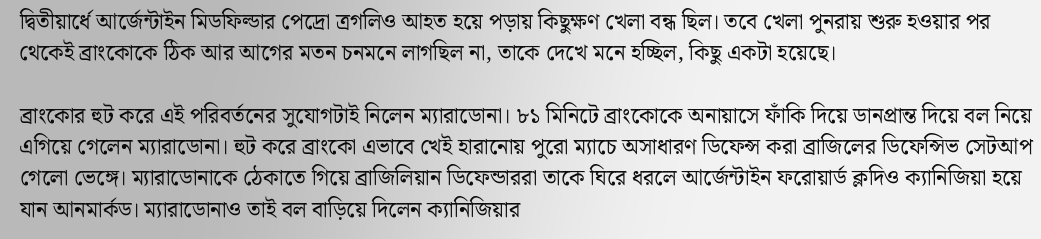দ্বিতীয়ার্ধে আর্জেন্টাইন মিডফিল্ডার পেদ্রো ত্রগলিও আহত হয়ে পড়ায় কিছুক্ষণ খেলা বন্ধ ছিল। তবে খেলা পুনরায় শুরু হওয়ার পর থেকেই ব্রাংকোকে ঠিক আর আগের মতন চনমনে লাগছিল না, তাকে দেখে মনে হচ্ছিল, কিছু একটা হয়েছে।

ব্রাংকোর হুট করে এই পরিবর্তনের সুযোগটাই নিলেন ম্যারাডোনা। ৮১ মিনিটে ব্রাংকোকে অনায়াসে ফাঁকি দিয়ে ডানপ্রান্ত দিয়ে বল নিয়ে এগিয়ে গেলেন ম্যারাডোনা। হুট করে ব্রাংকো এভাবে খেই হারানোয় পুরো ম্যাচে অসাধারণ ডিফেন্স করা ব্রাজিলের ডিফেন্সিভ সেটআপ গেলো ভেঙ্গে। ম্যারাডোনাকে ঠেকাতে গিয়ে ব্রাজিলিয়ান ডিফেন্ডাররা তাকে ঘিরে ধরলে আর্জেন্টাইন ফরোয়ার্ড ক্লদিও ক্যানিজিয়া হয়ে যান আনমার্কড। ম্যারাডোনাও তাই বল বাড়িয়ে দিলেন ক্যানিজিয়ার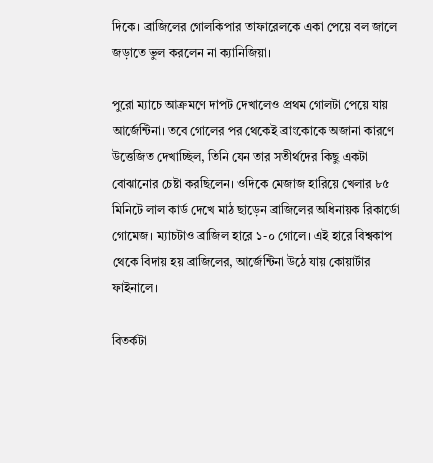দিকে। ব্রাজিলের গোলকিপার তাফারেলকে একা পেয়ে বল জালে জড়াতে ভুল করলেন না ক্যানিজিয়া।

পুরো ম্যাচে আক্রমণে দাপট দেখালেও প্রথম গোলটা পেয়ে যায় আর্জেন্টিনা। তবে গোলের পর থেকেই ব্রাংকোকে অজানা কারণে উত্তেজিত দেখাচ্ছিল, তিনি যেন তার সতীর্থদের কিছু একটা বোঝানোর চেষ্টা করছিলেন। ওদিকে মেজাজ হারিয়ে খেলার ৮৫ মিনিটে লাল কার্ড দেখে মাঠ ছাড়েন ব্রাজিলের অধিনায়ক রিকার্ডো গোমেজ। ম্যাচটাও ব্রাজিল হারে ১-০ গোলে। এই হারে বিশ্বকাপ থেকে বিদায় হয় ব্রাজিলের, আর্জেন্টিনা উঠে যায় কোয়ার্টার ফাইনালে।

বিতর্কটা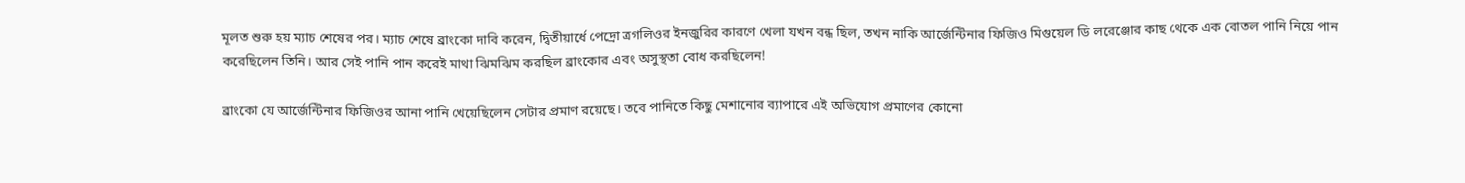মূলত শুরু হয় ম্যাচ শেষের পর। ম্যাচ শেষে ব্রাংকো দাবি করেন, দ্বিতীয়ার্ধে পেদ্রো ত্রগলিওর ইনজুরির কারণে খেলা যখন বন্ধ ছিল, তখন নাকি আর্জেন্টিনার ফিজিও মিগুয়েল ডি লরেঞ্জোর কাছ থেকে এক বোতল পানি নিয়ে পান করেছিলেন তিনি। আর সেই পানি পান করেই মাথা ঝিমঝিম করছিল ব্রাংকোর এবং অসুস্থতা বোধ করছিলেন!

ব্রাংকো যে আর্জেন্টিনার ফিজিওর আনা পানি খেয়েছিলেন সেটার প্রমাণ রয়েছে। তবে পানিতে কিছু মেশানোর ব্যাপারে এই অভিযোগ প্রমাণের কোনো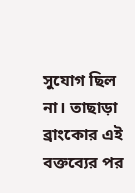সুযোগ ছিল না। তাছাড়া ব্রাংকোর এই বক্তব্যের পর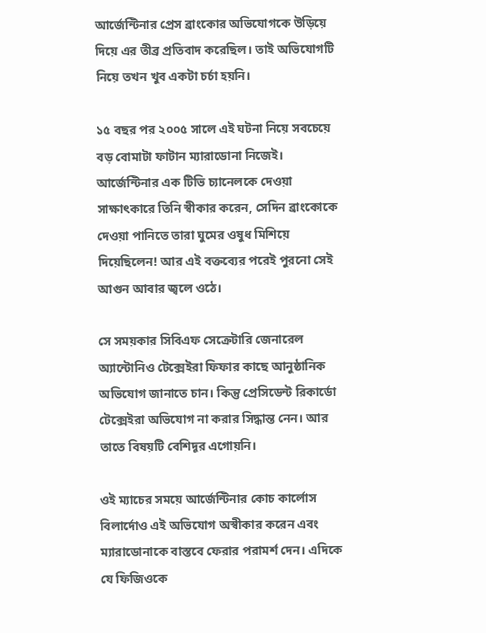আর্জেন্টিনার প্রেস ব্রাংকোর অভিযোগকে উড়িয়ে দিয়ে এর তীব্র প্রতিবাদ করেছিল। তাই অভিযোগটি নিয়ে তখন খুব একটা চর্চা হয়নি।

১৫ বছর পর ২০০৫ সালে এই ঘটনা নিয়ে সবচেয়ে বড় বোমাটা ফাটান ম্যারাডোনা নিজেই। আর্জেন্টিনার এক টিভি চ্যানেলকে দেওয়া সাক্ষাৎকারে তিনি স্বীকার করেন, সেদিন ব্রাংকোকে দেওয়া পানিতে তারা ঘুমের ওষুধ মিশিয়ে দিয়েছিলেন! আর এই বক্তব্যের পরেই পুরনো সেই আগুন আবার জ্বলে ওঠে।

সে সময়কার সিবিএফ সেক্রেটারি জেনারেল অ্যান্টোনিও টেক্সেইরা ফিফার কাছে আনুষ্ঠানিক অভিযোগ জানাতে চান। কিন্তু প্রেসিডেন্ট রিকার্ডো টেক্সেইরা অভিযোগ না করার সিদ্ধান্ত নেন। আর তাতে বিষয়টি বেশিদূর এগোয়নি।

ওই ম্যাচের সময়ে আর্জেন্টিনার কোচ কার্লোস বিলার্দোও এই অভিযোগ অস্বীকার করেন এবং ম্যারাডোনাকে বাস্তবে ফেরার পরামর্শ দেন। এদিকে যে ফিজিওকে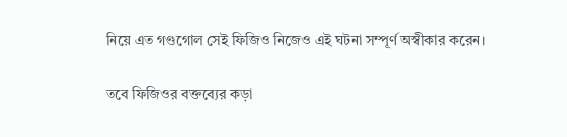নিয়ে এত গণ্ডগোল সেই ফিজিও নিজেও এই ঘটনা সম্পূর্ণ অস্বীকার করেন।

তবে ফিজিওর বক্তব্যের কড়া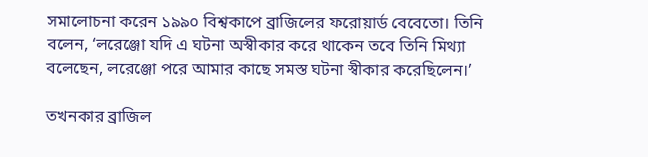সমালোচনা করেন ১৯৯০ বিশ্বকাপে ব্রাজিলের ফরোয়ার্ড বেবেতো। তিনি বলেন, ‘লরেঞ্জো যদি এ ঘটনা অস্বীকার করে থাকেন তবে তিনি মিথ্যা বলেছেন, লরেঞ্জো পরে আমার কাছে সমস্ত ঘটনা স্বীকার করেছিলেন।’

তখনকার ব্রাজিল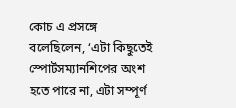কোচ এ প্রসঙ্গে বলেছিলেন, ‘এটা কিছুতেই স্পোর্টসম্যানশিপের অংশ হতে পারে না, এটা সম্পূর্ণ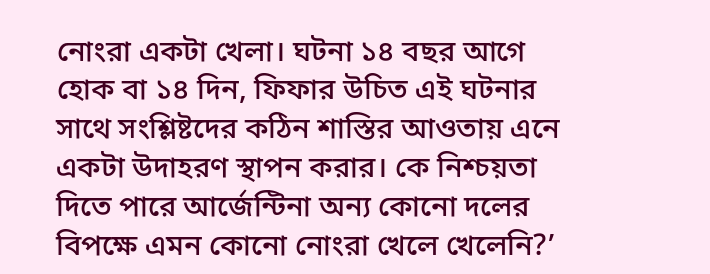নোংরা একটা খেলা। ঘটনা ১৪ বছর আগে হোক বা ১৪ দিন, ফিফার উচিত এই ঘটনার সাথে সংশ্লিষ্টদের কঠিন শাস্তির আওতায় এনে একটা উদাহরণ স্থাপন করার। কে নিশ্চয়তা দিতে পারে আর্জেন্টিনা অন্য কোনো দলের বিপক্ষে এমন কোনো নোংরা খেলে খেলেনি?’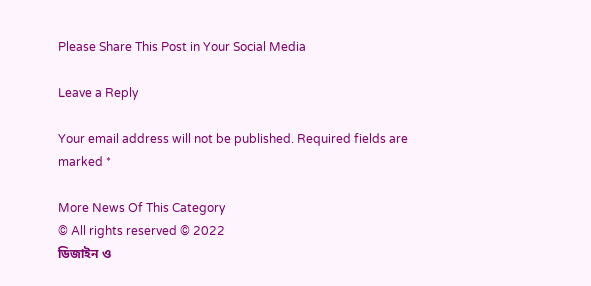Please Share This Post in Your Social Media

Leave a Reply

Your email address will not be published. Required fields are marked *

More News Of This Category
© All rights reserved © 2022
ডিজাইন ও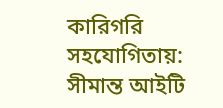কারিগরি সহযোগিতায়: সীমান্ত আইটি